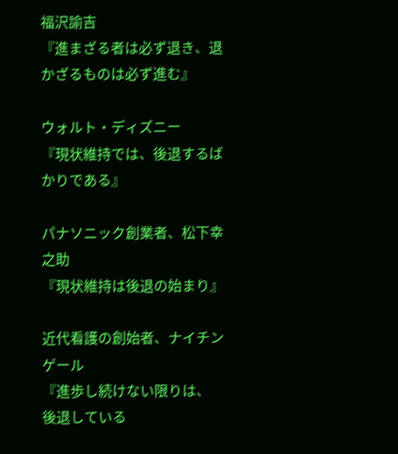福沢諭吉
『進まざる者は必ず退き、退かざるものは必ず進む』

ウォルト・ディズニー
『現状維持では、後退するばかりである』

パナソニック創業者、松下幸之助
『現状維持は後退の始まり』

近代看護の創始者、ナイチンゲール
『進歩し続けない限りは、 後退している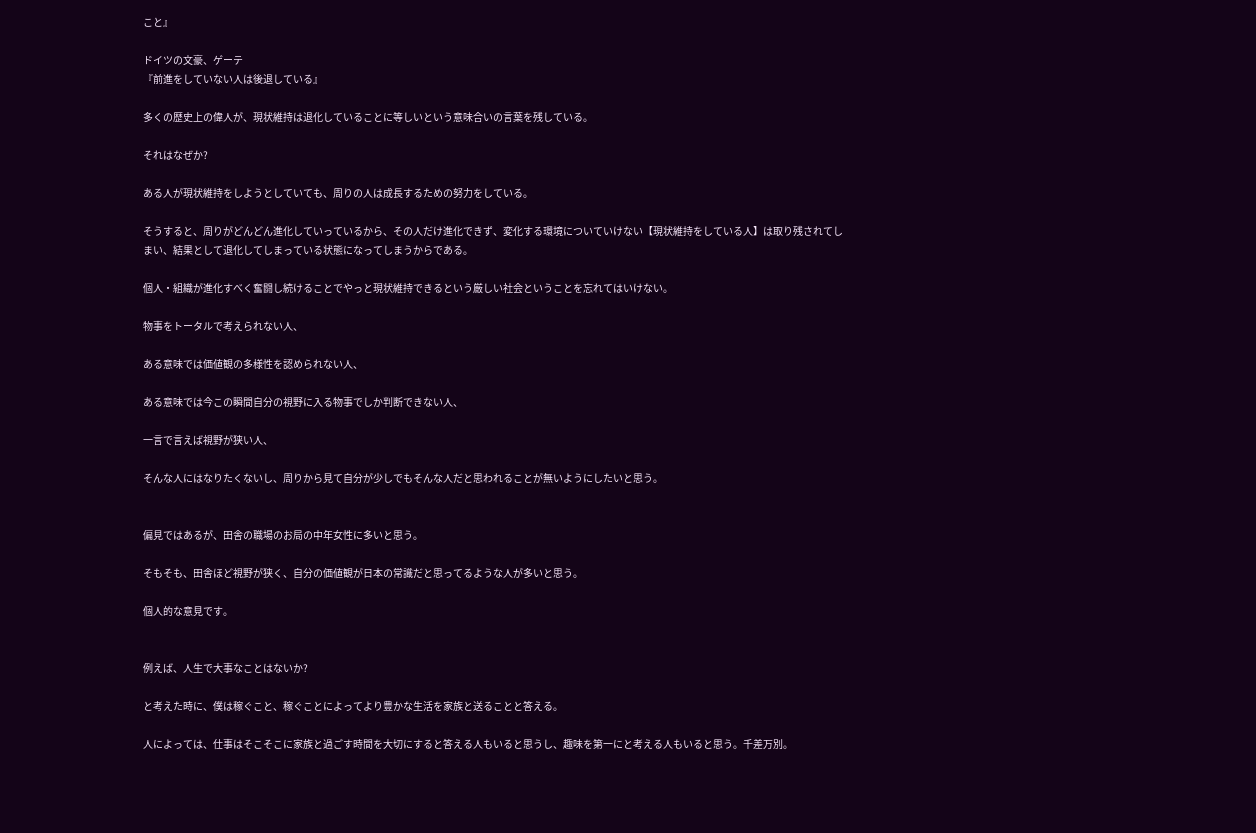こと』

ドイツの文豪、ゲーテ
『前進をしていない人は後退している』

多くの歴史上の偉人が、現状維持は退化していることに等しいという意味合いの言葉を残している。

それはなぜか?

ある人が現状維持をしようとしていても、周りの人は成長するための努力をしている。

そうすると、周りがどんどん進化していっているから、その人だけ進化できず、変化する環境についていけない【現状維持をしている人】は取り残されてしまい、結果として退化してしまっている状態になってしまうからである。

個人・組織が進化すべく奮闘し続けることでやっと現状維持できるという厳しい社会ということを忘れてはいけない。

物事をトータルで考えられない人、

ある意味では価値観の多様性を認められない人、

ある意味では今この瞬間自分の視野に入る物事でしか判断できない人、

一言で言えば視野が狭い人、

そんな人にはなりたくないし、周りから見て自分が少しでもそんな人だと思われることが無いようにしたいと思う。


偏見ではあるが、田舎の職場のお局の中年女性に多いと思う。

そもそも、田舎ほど視野が狭く、自分の価値観が日本の常識だと思ってるような人が多いと思う。

個人的な意見です。


例えば、人生で大事なことはないか?

と考えた時に、僕は稼ぐこと、稼ぐことによってより豊かな生活を家族と送ることと答える。

人によっては、仕事はそこそこに家族と過ごす時間を大切にすると答える人もいると思うし、趣味を第一にと考える人もいると思う。千差万別。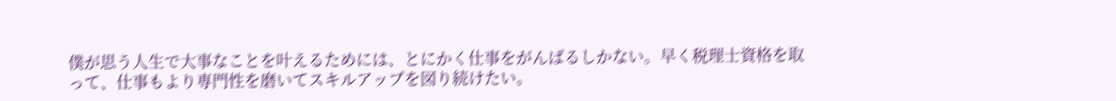僕が思う人生で大事なことを叶えるためには、とにかく仕事をがんばるしかない。早く税理士資格を取って、仕事もより専門性を磨いてスキルアップを図り続けたい。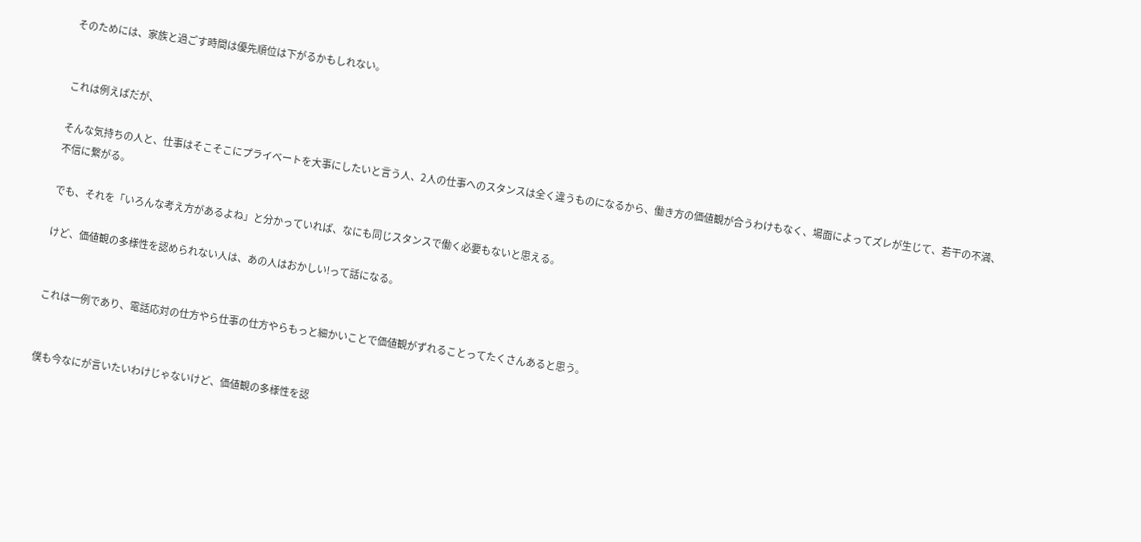そのためには、家族と過ごす時間は優先順位は下がるかもしれない。


これは例えばだが、

そんな気持ちの人と、仕事はそこそこにプライベートを大事にしたいと言う人、2人の仕事へのスタンスは全く違うものになるから、働き方の価値観が合うわけもなく、場面によってズレが生じて、若干の不満、不信に繋がる。

でも、それを「いろんな考え方があるよね」と分かっていれば、なにも同じスタンスで働く必要もないと思える。

けど、価値観の多様性を認められない人は、あの人はおかしい!って話になる。


これは一例であり、電話応対の仕方やら仕事の仕方やらもっと細かいことで価値観がずれることってたくさんあると思う。


僕も今なにが言いたいわけじゃないけど、価値観の多様性を認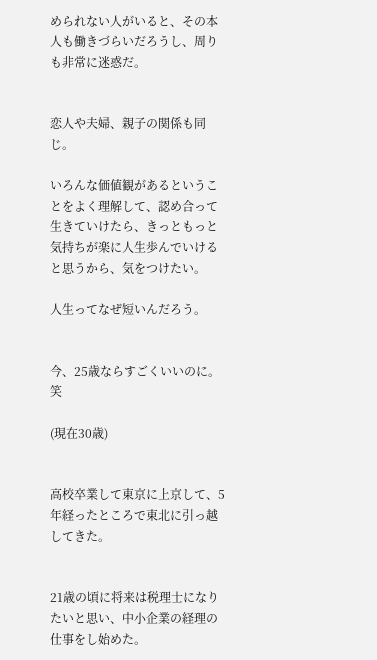められない人がいると、その本人も働きづらいだろうし、周りも非常に迷惑だ。


恋人や夫婦、親子の関係も同じ。

いろんな価値観があるということをよく理解して、認め合って生きていけたら、きっともっと気持ちが楽に人生歩んでいけると思うから、気をつけたい。

人生ってなぜ短いんだろう。


今、25歳ならすごくいいのに。笑

(現在30歳)


高校卒業して東京に上京して、5年経ったところで東北に引っ越してきた。


21歳の頃に将来は税理士になりたいと思い、中小企業の経理の仕事をし始めた。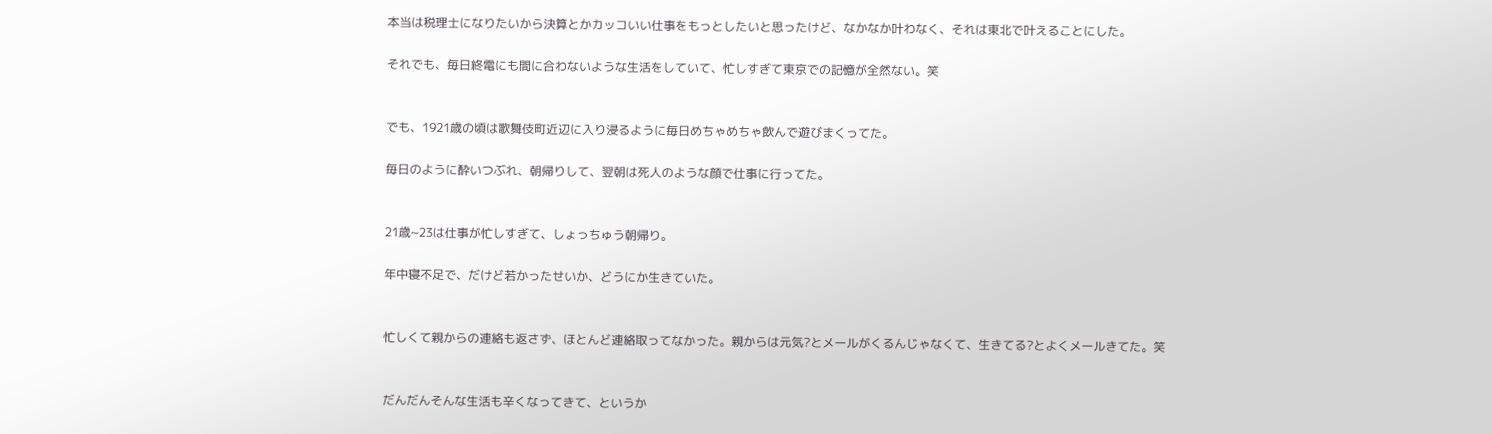本当は税理士になりたいから決算とかカッコいい仕事をもっとしたいと思ったけど、なかなか叶わなく、それは東北で叶えることにした。

それでも、毎日終電にも間に合わないような生活をしていて、忙しすぎて東京での記憶が全然ない。笑


でも、1921歳の頃は歌舞伎町近辺に入り浸るように毎日めちゃめちゃ飲んで遊びまくってた。

毎日のように酔いつぶれ、朝帰りして、翌朝は死人のような顔で仕事に行ってた。


21歳~23は仕事が忙しすぎて、しょっちゅう朝帰り。

年中寝不足で、だけど若かったせいか、どうにか生きていた。


忙しくて親からの連絡も返さず、ほとんど連絡取ってなかった。親からは元気?とメールがくるんじゃなくて、生きてる?とよくメールきてた。笑


だんだんそんな生活も辛くなってきて、というか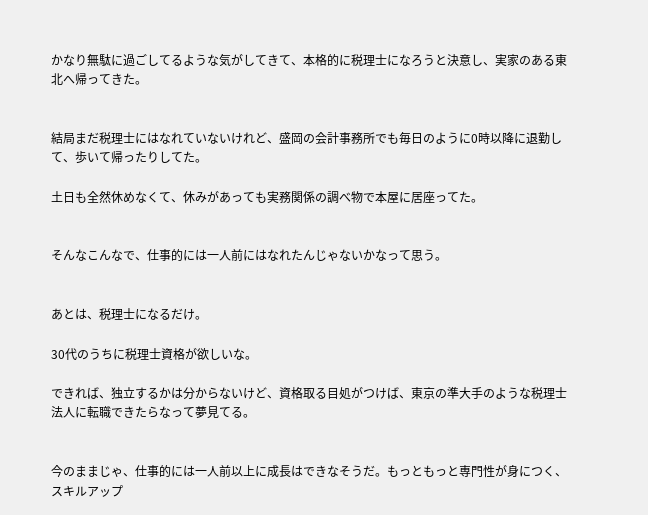かなり無駄に過ごしてるような気がしてきて、本格的に税理士になろうと決意し、実家のある東北へ帰ってきた。


結局まだ税理士にはなれていないけれど、盛岡の会計事務所でも毎日のように0時以降に退勤して、歩いて帰ったりしてた。

土日も全然休めなくて、休みがあっても実務関係の調べ物で本屋に居座ってた。


そんなこんなで、仕事的には一人前にはなれたんじゃないかなって思う。


あとは、税理士になるだけ。

30代のうちに税理士資格が欲しいな。

できれば、独立するかは分からないけど、資格取る目処がつけば、東京の準大手のような税理士法人に転職できたらなって夢見てる。


今のままじゃ、仕事的には一人前以上に成長はできなそうだ。もっともっと専門性が身につく、スキルアップ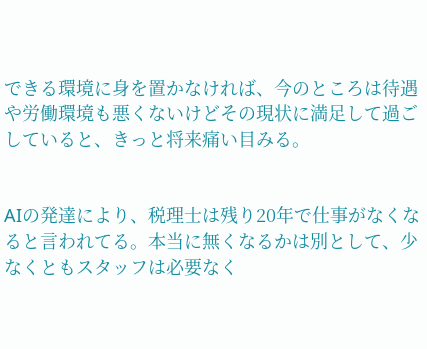できる環境に身を置かなければ、今のところは待遇や労働環境も悪くないけどその現状に満足して過ごしていると、きっと将来痛い目みる。


AIの発達により、税理士は残り20年で仕事がなくなると言われてる。本当に無くなるかは別として、少なくともスタッフは必要なく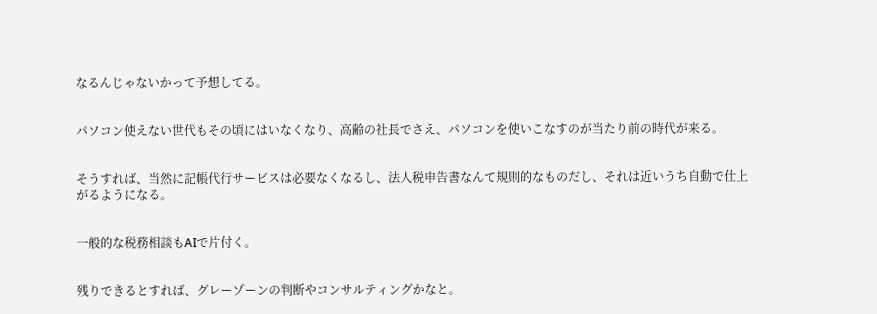なるんじゃないかって予想してる。


パソコン使えない世代もその頃にはいなくなり、高齢の社長でさえ、パソコンを使いこなすのが当たり前の時代が来る。


そうすれば、当然に記帳代行サービスは必要なくなるし、法人税申告書なんて規則的なものだし、それは近いうち自動で仕上がるようになる。


一般的な税務相談もAIで片付く。


残りできるとすれば、グレーゾーンの判断やコンサルティングかなと。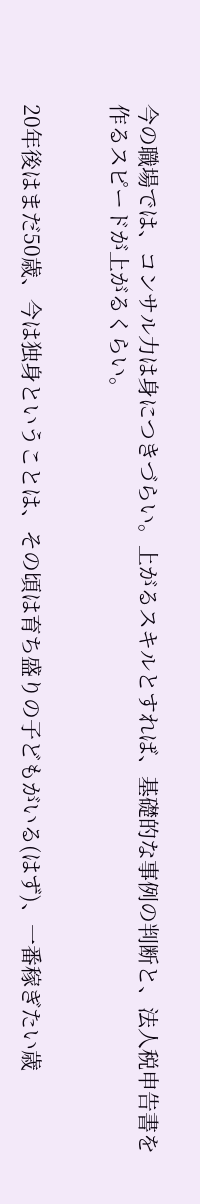今の職場では、コンサル力は身につきづらい。上がるスキルとすれば、基礎的な事例の判断と、法人税申告書を作るスピードが上がるくらい。


20年後はまだ50歳、今は独身ということは、その頃は育ち盛りの子どもがいる(はず)、一番稼ぎたい歳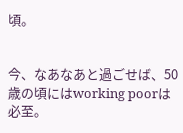頃。


今、なあなあと過ごせば、50歳の頃にはworking poorは必至。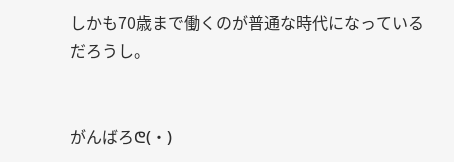しかも70歳まで働くのが普通な時代になっているだろうし。


がんばろᕦ(・)